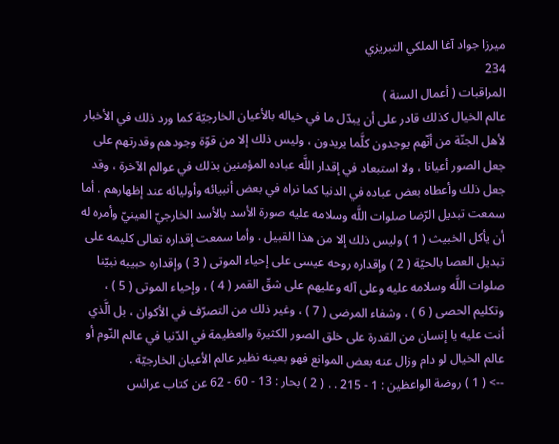ميرزا جواد آغا الملكي التبريزي
234
المراقبات ( أعمال السنة )
عالم الخيال كذلك قادر على أن يبدّل ما في خياله بالأعيان الخارجيّة كما ورد ذلك في الأخبار لأهل الجنّة من أنّهم يوجدون كلَّما يريدون ، وليس ذلك إلا من قوّة وجودهم وقدرتهم على جعل الصور أعيانا ، ولا استبعاد في إقدار اللَّه عباده المؤمنين بذلك في عوالم الآخرة ، وقد جعل ذلك وأعطاه بعض عباده في الدنيا كما نراه في بعض أنبيائه وأوليائه عند إظهارهم . أما سمعت تبديل الرّضا صلوات اللَّه وسلامه عليه صورة الأسد بالأسد الخارجيّ العينيّ وأمره له أن يأكل الخبيث ( 1 ) وليس ذلك إلا من هذا القبيل . وأما سمعت إقداره تعالى كليمه على تبديل العصا بالحيّة ( 2 ) وإقداره روحه عيسى على إحياء الموتى ( 3 ) وإقداره حبيبه نبيّنا صلوات اللَّه وسلامه عليه وعلى آله وعليهم على شقّ القمر ( 4 ) ، وإحياء الموتى ( 5 ) ، وتكليم الحصى ( 6 ) ، وشفاء المرضى ( 7 ) ، وغير ذلك من التصرّف في الأكوان ، بل الَّذي أنت عليه يا إنسان من القدرة على خلق الصور الكثيرة والعظيمة في الدّنيا في عالم النّوم أو عالم الخيال لو دام وزال عنه بعض الموانع فهو بعينه نظير عالم الأعيان الخارجيّة .
--> ( 1 ) روضة الواعظين : 1 - 215 . . ( 2 ) بحار : 13 - 60 - 62 عن كتاب عرائس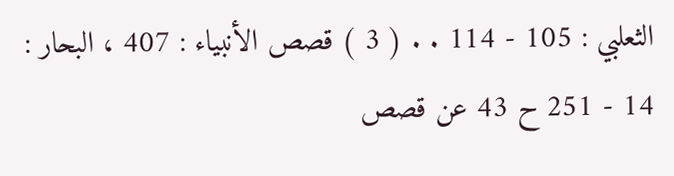الثعلبي : 105 - 114 . . ( 3 ) قصص الأنبياء : 407 ، البحار : 14 - 251 ح 43 عن قصص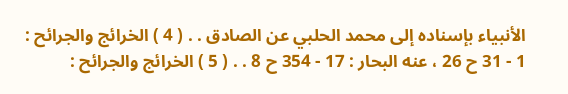الأنبياء بإسناده إلى محمد الحلبي عن الصادق . . ( 4 ) الخرائج والجرائح : 1 - 31 ح 26 ، عنه البحار : 17 - 354 ح 8 . . ( 5 ) الخرائج والجرائح :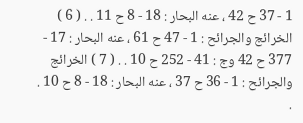1 - 37 ح 42 ، عنه البحار : 18 - 8 ح 11 . . ( 6 ) الخرائج والجرائح : 1 - 47 ح 61 ، عنه البحار : 17 - 377 ح 42 وج : 41 - 252 ح 10 . . ( 7 ) الخرائج والجرائح : 1 - 36 ح 37 ، عنه البحار : 18 - 8 ح 10 . .